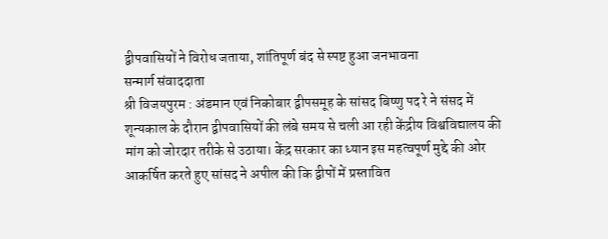द्वीपवासियों ने विरोध जताया, शांतिपूर्ण बंद से स्पष्ट हुआ जनभावना
सन्मार्ग संवाददाता
श्री विजयपुरम : अंडमान एवं निकोबार द्वीपसमूह के सांसद बिष्णु पद रे ने संसद में शून्यकाल के दौरान द्वीपवासियों की लंबे समय से चली आ रही केंद्रीय विश्वविद्यालय की मांग को जोरदार तरीके से उठाया। केंद्र सरकार का ध्यान इस महत्वपूर्ण मुद्दे की ओर आकर्षित करते हुए सांसद ने अपील की कि द्वीपों में प्रस्तावित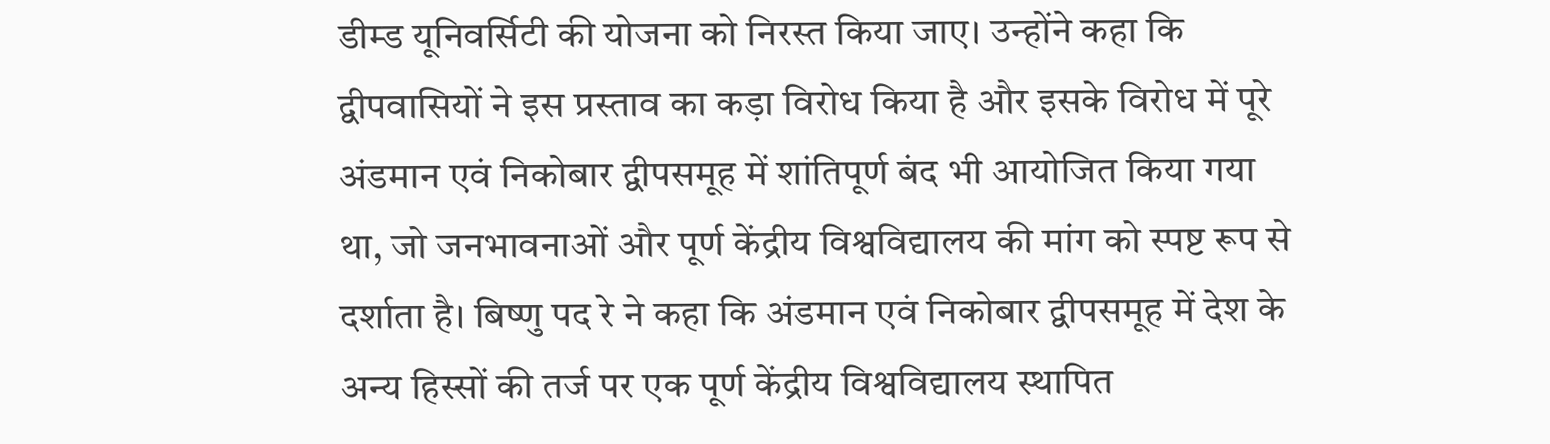डीम्ड यूनिवर्सिटी की योजना को निरस्त किया जाए। उन्होंने कहा कि द्वीपवासियों ने इस प्रस्ताव का कड़ा विरोध किया है और इसके विरोध में पूरे अंडमान एवं निकोबार द्वीपसमूह में शांतिपूर्ण बंद भी आयोजित किया गया था, जो जनभावनाओं और पूर्ण केंद्रीय विश्वविद्यालय की मांग को स्पष्ट रूप से दर्शाता है। बिष्णु पद रे ने कहा कि अंडमान एवं निकोबार द्वीपसमूह में देश के अन्य हिस्सों की तर्ज पर एक पूर्ण केंद्रीय विश्वविद्यालय स्थापित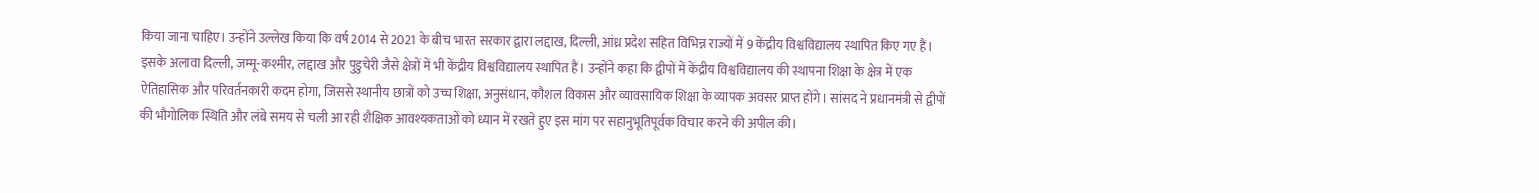किया जाना चाहिए। उन्होंने उल्लेख किया कि वर्ष 2014 से 2021 के बीच भारत सरकार द्वारा लद्दाख, दिल्ली, आंध्र प्रदेश सहित विभिन्न राज्यों में 9 केंद्रीय विश्वविद्यालय स्थापित किए गए हैं। इसके अलावा दिल्ली, जम्मू-कश्मीर, लद्दाख और पुडुचेरी जैसे क्षेत्रों में भी केंद्रीय विश्वविद्यालय स्थापित हैं। उन्होंने कहा कि द्वीपों में केंद्रीय विश्वविद्यालय की स्थापना शिक्षा के क्षेत्र में एक ऐतिहासिक और परिवर्तनकारी कदम होगा, जिससे स्थानीय छात्रों को उच्च शिक्षा, अनुसंधान, कौशल विकास और व्यावसायिक शिक्षा के व्यापक अवसर प्राप्त होंगे। सांसद ने प्रधानमंत्री से द्वीपों की भौगोलिक स्थिति और लंबे समय से चली आ रही शैक्षिक आवश्यकताओं को ध्यान में रखते हुए इस मांग पर सहानुभूतिपूर्वक विचार करने की अपील की।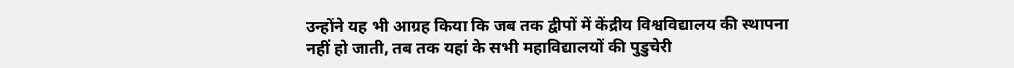उन्होंने यह भी आग्रह किया कि जब तक द्वीपों में केंद्रीय विश्वविद्यालय की स्थापना नहीं हो जाती, तब तक यहां के सभी महाविद्यालयों की पुडुचेरी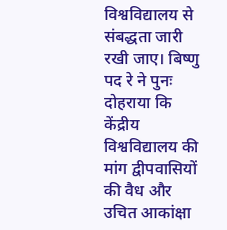विश्वविद्यालय से संबद्धता जारी रखी जाए। बिष्णु पद रे ने पुनः दोहराया कि केंद्रीय विश्वविद्यालय की मांग द्वीपवासियों की वैध और उचित आकांक्षा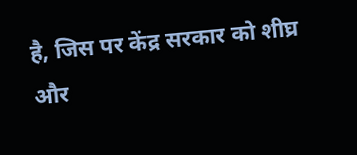है, जिस पर केंद्र सरकार को शीघ्र और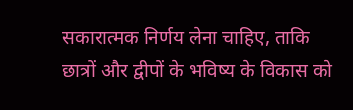सकारात्मक निर्णय लेना चाहिए, ताकि छात्रों और द्वीपों के भविष्य के विकास को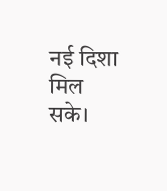नई दिशा मिल सके।